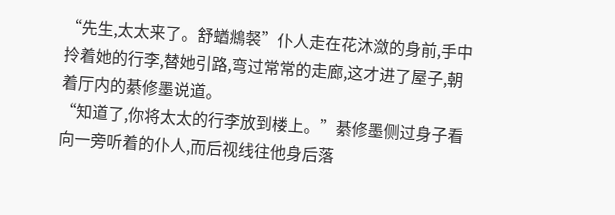“先生,太太来了。舒蝤鴵裻”仆人走在花沐潋的身前,手中拎着她的行李,替她引路,弯过常常的走廊,这才进了屋子,朝着厅内的綦修墨说道。
“知道了,你将太太的行李放到楼上。”綦修墨侧过身子看向一旁听着的仆人,而后视线往他身后落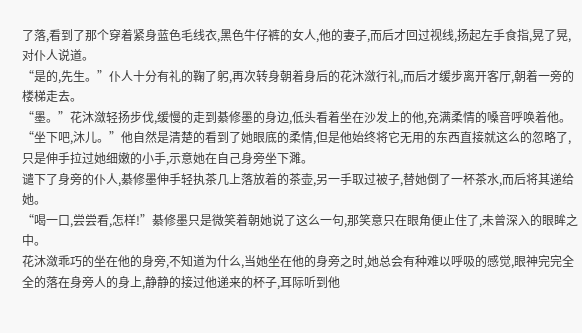了落,看到了那个穿着紧身蓝色毛线衣,黑色牛仔裤的女人,他的妻子,而后才回过视线,扬起左手食指,晃了晃,对仆人说道。
“是的,先生。”仆人十分有礼的鞠了躬,再次转身朝着身后的花沐潋行礼,而后才缓步离开客厅,朝着一旁的楼梯走去。
“墨。”花沐潋轻扬步伐,缓慢的走到綦修墨的身边,低头看着坐在沙发上的他,充满柔情的嗓音呼唤着他。
“坐下吧,沐儿。”他自然是清楚的看到了她眼底的柔情,但是他始终将它无用的东西直接就这么的忽略了,只是伸手拉过她细嫩的小手,示意她在自己身旁坐下濉。
谴下了身旁的仆人,綦修墨伸手轻执茶几上落放着的茶壶,另一手取过被子,替她倒了一杯茶水,而后将其递给她。
“喝一口,尝尝看,怎样!”綦修墨只是微笑着朝她说了这么一句,那笑意只在眼角便止住了,未曾深入的眼眸之中。
花沐潋乖巧的坐在他的身旁,不知道为什么,当她坐在他的身旁之时,她总会有种难以呼吸的感觉,眼神完完全全的落在身旁人的身上,静静的接过他递来的杯子,耳际听到他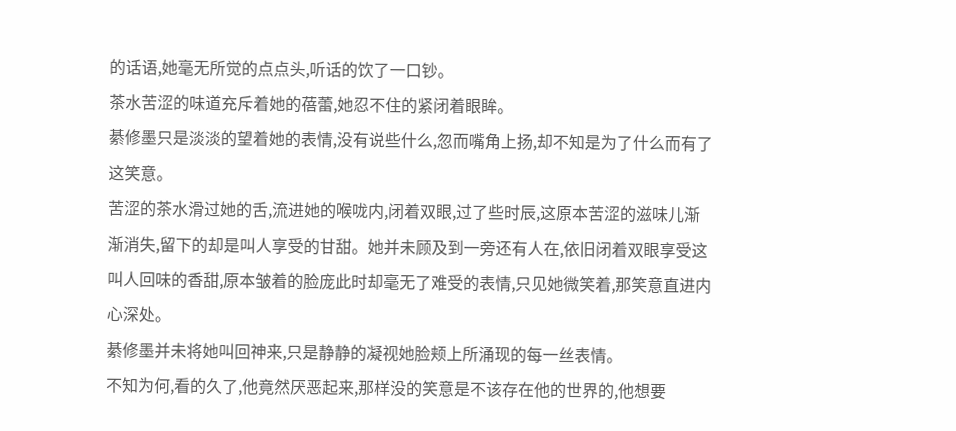的话语,她毫无所觉的点点头,听话的饮了一口钞。
茶水苦涩的味道充斥着她的蓓蕾,她忍不住的紧闭着眼眸。
綦修墨只是淡淡的望着她的表情,没有说些什么,忽而嘴角上扬,却不知是为了什么而有了这笑意。
苦涩的茶水滑过她的舌,流进她的喉咙内,闭着双眼,过了些时辰,这原本苦涩的滋味儿渐渐消失,留下的却是叫人享受的甘甜。她并未顾及到一旁还有人在,依旧闭着双眼享受这叫人回味的香甜,原本皱着的脸庞此时却毫无了难受的表情,只见她微笑着,那笑意直进内心深处。
綦修墨并未将她叫回神来,只是静静的凝视她脸颊上所涌现的每一丝表情。
不知为何,看的久了,他竟然厌恶起来,那样没的笑意是不该存在他的世界的,他想要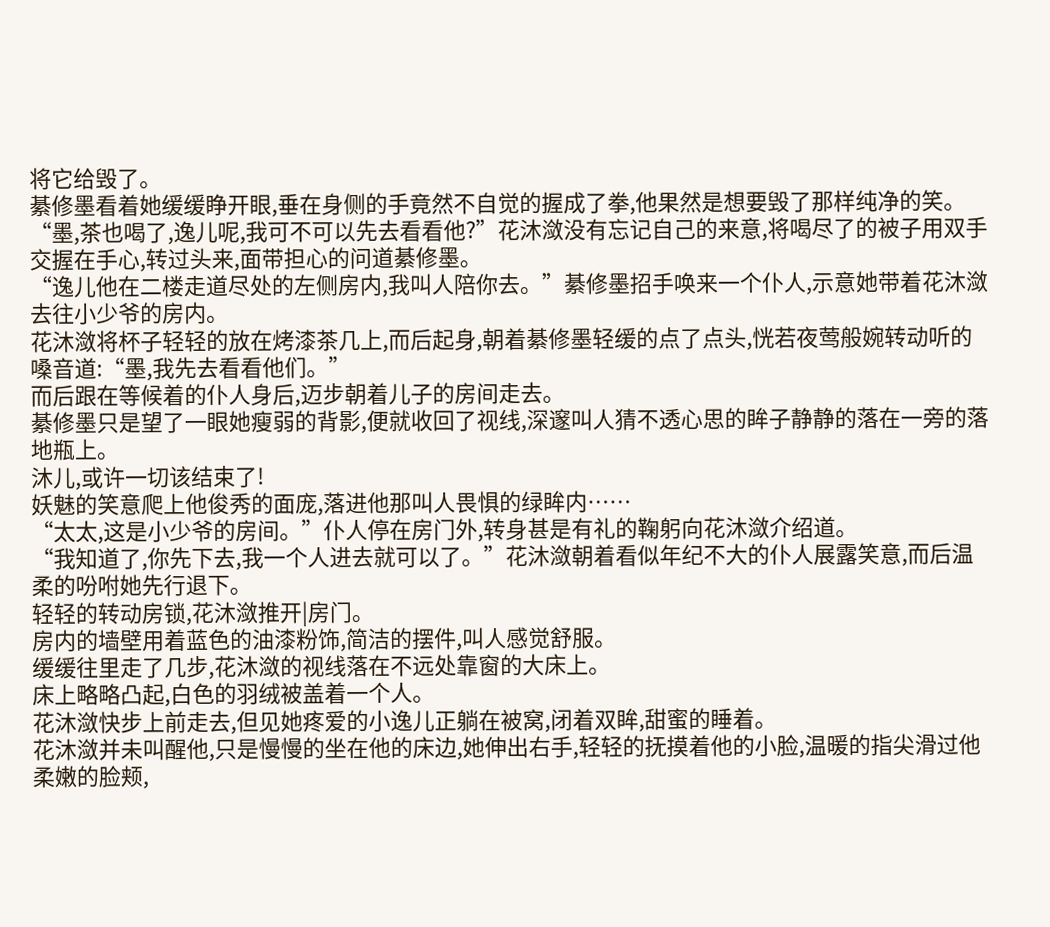将它给毁了。
綦修墨看着她缓缓睁开眼,垂在身侧的手竟然不自觉的握成了拳,他果然是想要毁了那样纯净的笑。
“墨,茶也喝了,逸儿呢,我可不可以先去看看他?”花沐潋没有忘记自己的来意,将喝尽了的被子用双手交握在手心,转过头来,面带担心的问道綦修墨。
“逸儿他在二楼走道尽处的左侧房内,我叫人陪你去。”綦修墨招手唤来一个仆人,示意她带着花沐潋去往小少爷的房内。
花沐潋将杯子轻轻的放在烤漆茶几上,而后起身,朝着綦修墨轻缓的点了点头,恍若夜莺般婉转动听的嗓音道:“墨,我先去看看他们。”
而后跟在等候着的仆人身后,迈步朝着儿子的房间走去。
綦修墨只是望了一眼她瘦弱的背影,便就收回了视线,深邃叫人猜不透心思的眸子静静的落在一旁的落地瓶上。
沐儿,或许一切该结束了!
妖魅的笑意爬上他俊秀的面庞,落进他那叫人畏惧的绿眸内……
“太太,这是小少爷的房间。”仆人停在房门外,转身甚是有礼的鞠躬向花沐潋介绍道。
“我知道了,你先下去,我一个人进去就可以了。”花沐潋朝着看似年纪不大的仆人展露笑意,而后温柔的吩咐她先行退下。
轻轻的转动房锁,花沐潋推开|房门。
房内的墙壁用着蓝色的油漆粉饰,简洁的摆件,叫人感觉舒服。
缓缓往里走了几步,花沐潋的视线落在不远处靠窗的大床上。
床上略略凸起,白色的羽绒被盖着一个人。
花沐潋快步上前走去,但见她疼爱的小逸儿正躺在被窝,闭着双眸,甜蜜的睡着。
花沐潋并未叫醒他,只是慢慢的坐在他的床边,她伸出右手,轻轻的抚摸着他的小脸,温暖的指尖滑过他柔嫩的脸颊,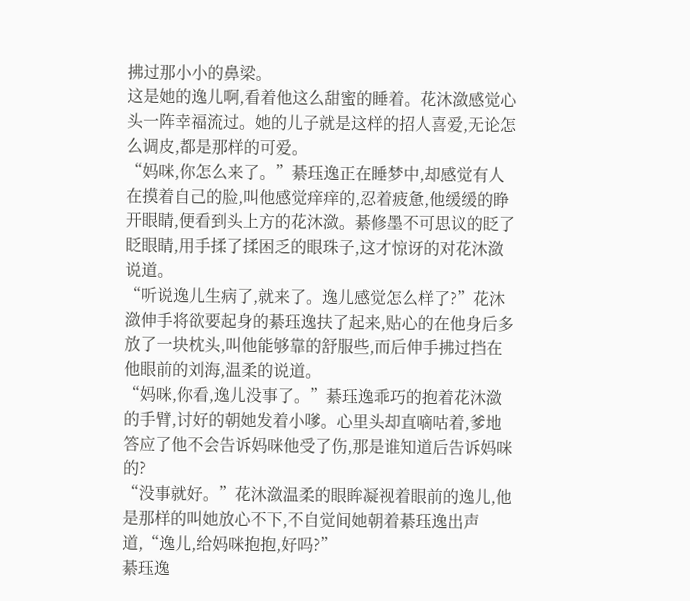拂过那小小的鼻梁。
这是她的逸儿啊,看着他这么甜蜜的睡着。花沐潋感觉心头一阵幸福流过。她的儿子就是这样的招人喜爱,无论怎么调皮,都是那样的可爱。
“妈咪,你怎么来了。”綦珏逸正在睡梦中,却感觉有人在摸着自己的脸,叫他感觉痒痒的,忍着疲惫,他缓缓的睁开眼睛,便看到头上方的花沐潋。綦修墨不可思议的眨了眨眼睛,用手揉了揉困乏的眼珠子,这才惊讶的对花沐潋说道。
“听说逸儿生病了,就来了。逸儿感觉怎么样了?”花沐潋伸手将欲要起身的綦珏逸扶了起来,贴心的在他身后多放了一块枕头,叫他能够靠的舒服些,而后伸手拂过挡在他眼前的刘海,温柔的说道。
“妈咪,你看,逸儿没事了。”綦珏逸乖巧的抱着花沐潋的手臂,讨好的朝她发着小嗲。心里头却直嘀咕着,爹地答应了他不会告诉妈咪他受了伤,那是谁知道后告诉妈咪的?
“没事就好。”花沐潋温柔的眼眸凝视着眼前的逸儿,他是那样的叫她放心不下,不自觉间她朝着綦珏逸出声道,“逸儿,给妈咪抱抱,好吗?”
綦珏逸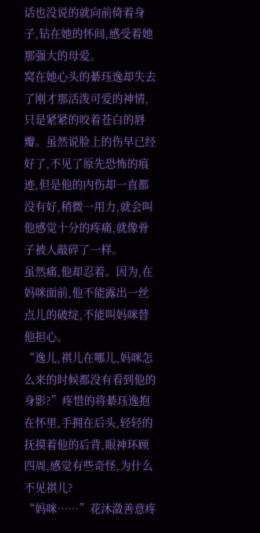话也没说的就向前倚着身子,钻在她的怀间,感受着她那强大的母爱。
窝在她心头的綦珏逸却失去了刚才那活泼可爱的神情,只是紧紧的咬着苍白的唇瓣。虽然说脸上的伤早已经好了,不见了原先恐怖的痕迹,但是他的内伤却一直都没有好,稍微一用力,就会叫他感觉十分的疼痛,就像骨子被人敲碎了一样。
虽然痛,他却忍着。因为,在妈咪面前,他不能露出一丝点儿的破绽,不能叫妈咪替他担心。
“逸儿,祺儿在哪儿,妈咪怎么来的时候都没有看到他的身影?”疼惜的将綦珏逸抱在怀里,手拥在后头,轻轻的抚摸着他的后背,眼神环顾四周,感觉有些奇怪,为什么不见祺儿?
“妈咪……”花沐潋善意疼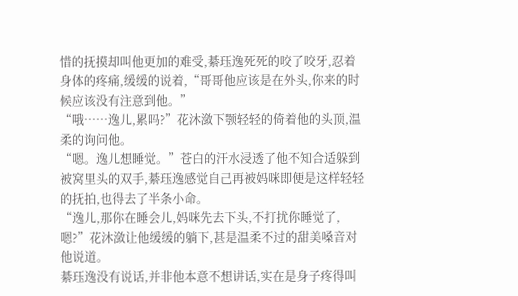惜的抚摸却叫他更加的难受,綦珏逸死死的咬了咬牙,忍着身体的疼痛,缓缓的说着,“哥哥他应该是在外头,你来的时候应该没有注意到他。”
“哦……逸儿,累吗?”花沐潋下颚轻轻的倚着他的头顶,温柔的询问他。
“嗯。逸儿想睡觉。”苍白的汗水浸透了他不知合适躲到被窝里头的双手,綦珏逸感觉自己再被妈咪即便是这样轻轻的抚拍,也得去了半条小命。
“逸儿,那你在睡会儿,妈咪先去下头,不打扰你睡觉了,嗯?”花沐潋让他缓缓的躺下,甚是温柔不过的甜美嗓音对他说道。
綦珏逸没有说话,并非他本意不想讲话,实在是身子疼得叫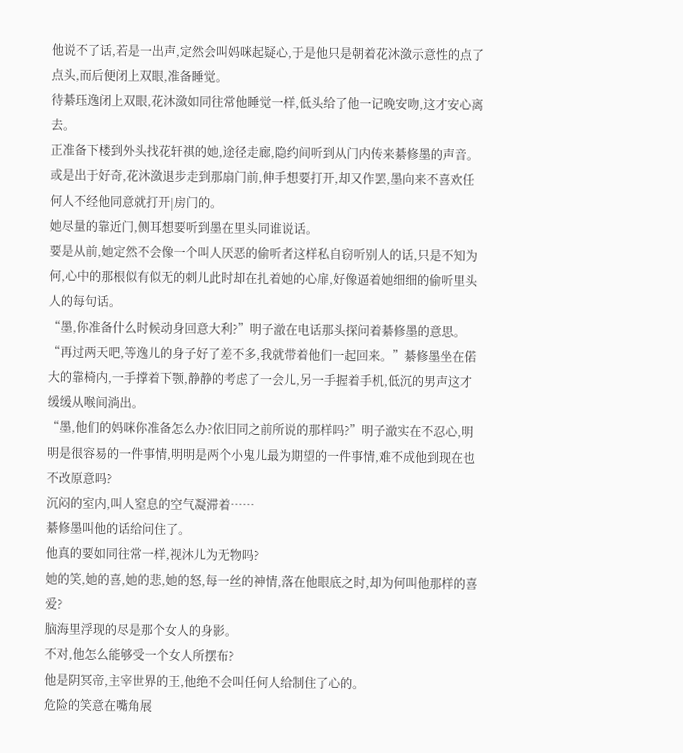他说不了话,若是一出声,定然会叫妈咪起疑心,于是他只是朝着花沐潋示意性的点了点头,而后便闭上双眼,准备睡觉。
待綦珏逸闭上双眼,花沐潋如同往常他睡觉一样,低头给了他一记晚安吻,这才安心离去。
正准备下楼到外头找花轩祺的她,途径走廊,隐约间听到从门内传来綦修墨的声音。
或是出于好奇,花沐潋退步走到那扇门前,伸手想要打开,却又作罢,墨向来不喜欢任何人不经他同意就打开|房门的。
她尽量的靠近门,侧耳想要听到墨在里头同谁说话。
要是从前,她定然不会像一个叫人厌恶的偷听者这样私自窃听别人的话,只是不知为何,心中的那根似有似无的刺儿此时却在扎着她的心扉,好像逼着她细细的偷听里头人的每句话。
“墨,你准备什么时候动身回意大利?”明子澈在电话那头探问着綦修墨的意思。
“再过两天吧,等逸儿的身子好了差不多,我就带着他们一起回来。”綦修墨坐在偌大的靠椅内,一手撑着下颚,静静的考虑了一会儿,另一手握着手机,低沉的男声这才缓缓从喉间淌出。
“墨,他们的妈咪你准备怎么办?依旧同之前所说的那样吗?”明子澈实在不忍心,明明是很容易的一件事情,明明是两个小鬼儿最为期望的一件事情,难不成他到现在也不改原意吗?
沉闷的室内,叫人窒息的空气凝滞着……
綦修墨叫他的话给问住了。
他真的要如同往常一样,视沐儿为无物吗?
她的笑,她的喜,她的悲,她的怒,每一丝的神情,落在他眼底之时,却为何叫他那样的喜爱?
脑海里浮现的尽是那个女人的身影。
不对,他怎么能够受一个女人所摆布?
他是阴冥帝,主宰世界的王,他绝不会叫任何人给制住了心的。
危险的笑意在嘴角展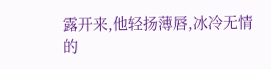露开来,他轻扬薄唇,冰冷无情的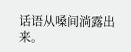话语从嗓间淌露出来。